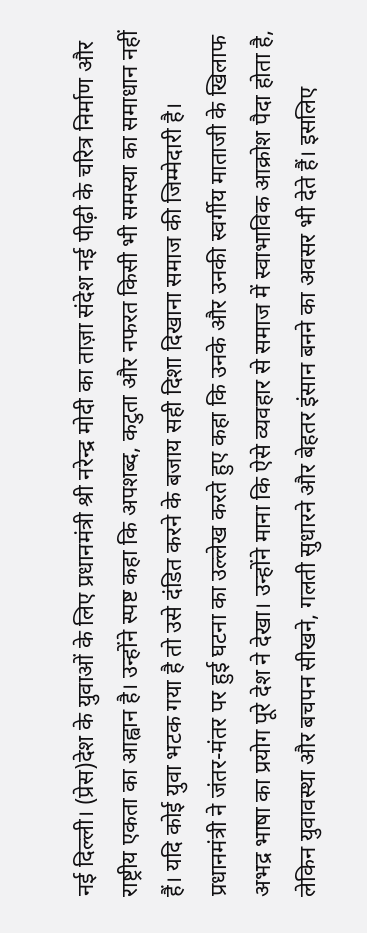नई दिल्ली। (प्रेस)देश के युवाओं के लिए प्रधानमंत्री श्री नरेन्द्र मोदी का ताज़ा संदेश नई पीढ़ी के चरित्र निर्माण और राष्ट्रीय एकता का आह्वान है। उन्होंने स्पष्ट कहा कि अपशब्द, कटुता और नफरत किसी भी समस्या का समाधान नहीं हैं। यदि कोई युवा भटक गया है तो उसे दंडित करने के बजाय सही दिशा दिखाना समाज की जिम्मेदारी है।
प्रधानमंत्री ने जंतर-मंतर पर हुई घटना का उल्लेख करते हुए कहा कि उनके और उनकी स्वर्गीय माताजी के खिलाफ अभद्र भाषा का प्रयोग पूरे देश ने देखा। उन्होंने माना कि ऐसे व्यवहार से समाज में स्वाभाविक आक्रोश पैदा होता है, लेकिन युवावस्था और बचपन सीखने, गलती सुधारने और बेहतर इंसान बनने का अवसर भी देते हैं। इसलिए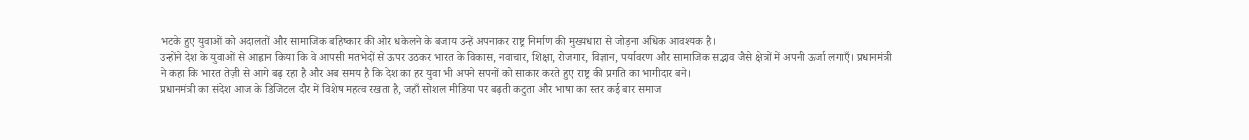भटके हुए युवाओं को अदालतों और सामाजिक बहिष्कार की ओर धकेलने के बजाय उन्हें अपनाकर राष्ट्र निर्माण की मुख्यधारा से जोड़ना अधिक आवश्यक है।
उन्होंने देश के युवाओं से आह्वान किया कि वे आपसी मतभेदों से ऊपर उठकर भारत के विकास, नवाचार, शिक्षा, रोजगार, विज्ञान, पर्यावरण और सामाजिक सद्भाव जैसे क्षेत्रों में अपनी ऊर्जा लगाएँ। प्रधानमंत्री ने कहा कि भारत तेज़ी से आगे बढ़ रहा है और अब समय है कि देश का हर युवा भी अपने सपनों को साकार करते हुए राष्ट्र की प्रगति का भागीदार बने।
प्रधानमंत्री का संदेश आज के डिजिटल दौर में विशेष महत्व रखता है, जहाँ सोशल मीडिया पर बढ़ती कटुता और भाषा का स्तर कई बार समाज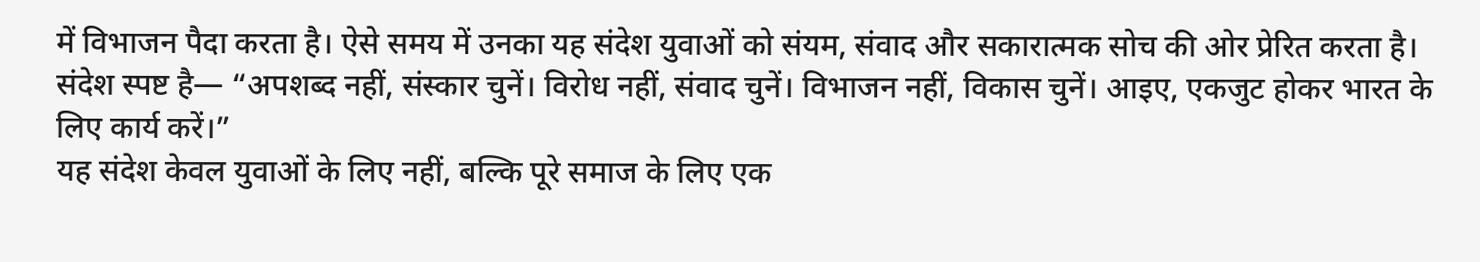में विभाजन पैदा करता है। ऐसे समय में उनका यह संदेश युवाओं को संयम, संवाद और सकारात्मक सोच की ओर प्रेरित करता है।
संदेश स्पष्ट है— “अपशब्द नहीं, संस्कार चुनें। विरोध नहीं, संवाद चुनें। विभाजन नहीं, विकास चुनें। आइए, एकजुट होकर भारत के लिए कार्य करें।”
यह संदेश केवल युवाओं के लिए नहीं, बल्कि पूरे समाज के लिए एक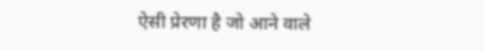ऐसी प्रेरणा है जो आने वाले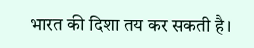भारत की दिशा तय कर सकती है।